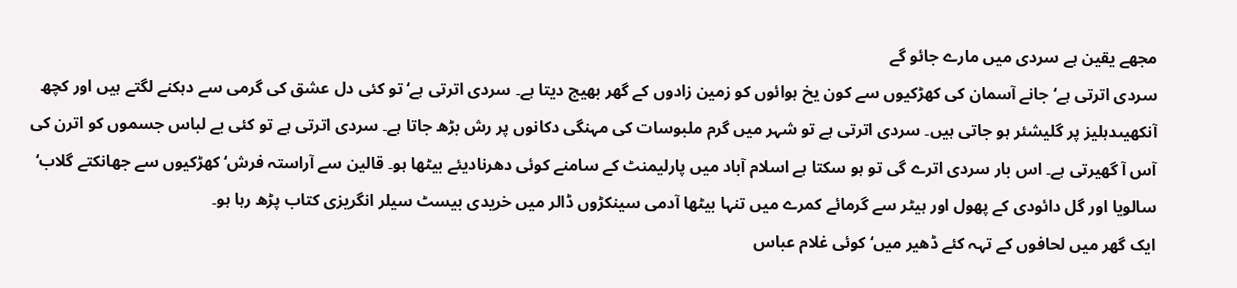مجھے یقین ہے سردی میں مارے جائو گے
سردی اترتی ہے‘ جانے آسمان کی کھڑکیوں سے کون یخ ہوائوں کو زمین زادوں کے گھر بھیج دیتا ہے۔ سردی اترتی ہے‘ تو کئی دل عشق کی گرمی سے دہکنے لگتے ہیں اور کچھ آنکھیںدہلیز پر گلیشئر ہو جاتی ہیں۔ سردی اترتی ہے تو شہر میں گرم ملبوسات کی مہنگی دکانوں پر رش بڑھ جاتا ہے۔ سردی اترتی ہے تو کئی بے لباس جسموں کو اترن کی آس آ گھیرتی ہے۔ اس بار سردی اترے گی تو ہو سکتا ہے اسلام آباد میں پارلیمنٹ کے سامنے کوئی دھرنادیئے بیٹھا ہو۔ قالین سے آراستہ فرش‘ کھڑکیوں سے جھانکتے گلاب‘ سالویا اور گل دائودی کے پھول اور ہیٹر سے گرمائے کمرے میں تنہا بیٹھا آدمی سینکڑوں ڈالر میں خریدی بیسٹ سیلر انگریزی کتاب پڑھ رہا ہو۔
ایک گھر میں لحافوں کے تہہ کئے ڈھیر میں‘ کوئی غلام عباس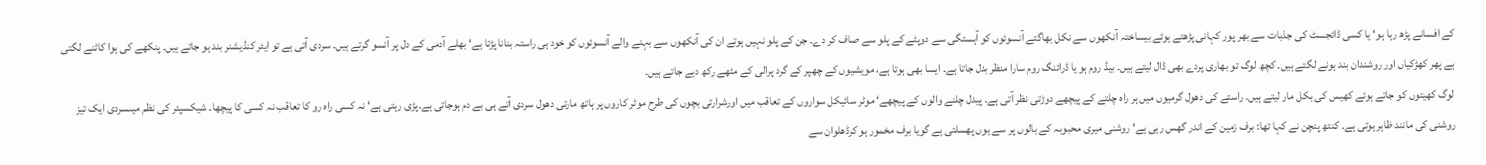کے افسانے پڑھ رہا ہو‘ یا کسی ڈائجسٹ کی جذبات سے بھر پور کہانی پڑھتے ہوئے بیساختہ آنکھوں سے نکل بھاگتے آنسوئوں کو آہستگی سے دوپٹے کے پلو سے صاف کر دے۔ جن کے پلو نہیں ہوتے ان کی آنکھوں سے بہنے والے آنسوئوں کو خود ہی راستہ بنانا پڑتا ہے‘ بھلے آدمی کے دل پر آنسو گرتے ہیں۔ سردی آتی ہے تو ایئر کنڈیشنر بند ہو جاتے ہیں۔ پنکھے کی ہوا کاٹنے لگتی ہے پھر کھڑکیاں اور روشندان بند ہونے لگتے ہیں۔ کچھ لوگ تو بھاری پردے بھی ڈال لیتے ہیں۔ بیڈ روم ہو یا ڈرائنگ روم سارا منظر بدل جاتا ہے۔ ایسا بھی ہوتا ہے، مویشیوں کے چھپر کے گرد پرالی کے مٹھے رکھ دیے جاتے ہیں۔
لوگ کھیتوں کو جاتے ہوئے کھیس کی بکل مار لیتے ہیں۔ راستے کی دھول گرمیوں میں ہر راہ چلتے کے پیچھے دوڑتی نظر آتی ہے۔ پیدل چلنے والوں کے پیچھے‘ موٹر سائیکل سواروں کے تعاقب میں اورشرارتی بچوں کی طرح موٹر کاروں پر ہاتھ مارتی دھول سردی آتے ہی بے دم ہوجاتی ہے۔پڑی رہتی ہے‘ نہ کسی راہ رو کا تعاقب نہ کسی کا پیچھا۔ شیکسپئر کی نظم میںسردی ایک تیز روشنی کی مانند ظاہر ہوتی ہے۔ کنتھ پنچن نے کہا تھا: برف زمین کے اندر گھس رہی ہے‘ روشنی میری محبوبہ کے بالوں پر سے یوں پھسلتی ہے گویا برف مخمور ہو کرڈھلوان سے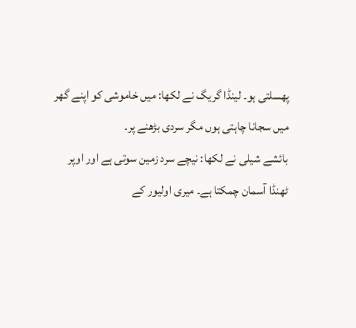پھسلتی ہو۔ لینڈا گریگ نے لکھا: میں خاموشی کو اپنے گھر میں سجانا چاہتی ہوں مگر سردی بڑھنے پر۔
بائشے شیلی نے لکھا: نیچے سرد زمین سوتی ہے اور اوپر ٹھنڈا آسمان چمکتا ہے۔ میری اولیور کے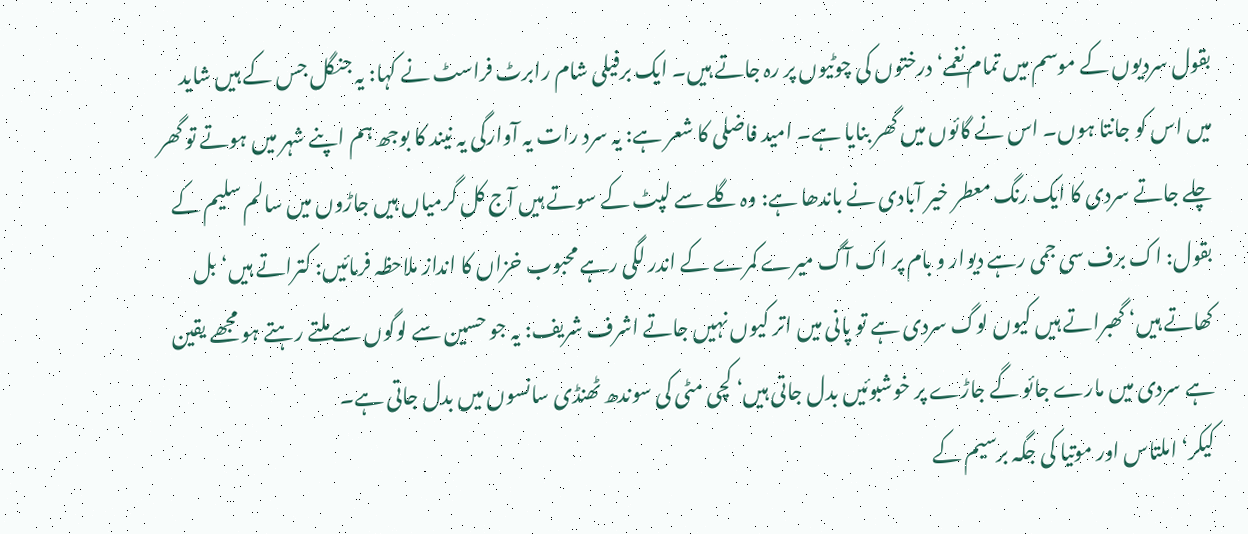بقول سردیوں کے موسم میں تمام نغمے‘ درختوں کی چوٹیوں پر رہ جاتے ہیں۔ ایک برفیلی شام رابرٹ فراسٹ نے کہا: یہ جنگل جس کے ہیں شاید میں اس کو جانتا ہوں۔ اس نے گائوں میں گھر بنایا ہے۔ امید فاضلی کا شعر ہے: یہ سرد رات یہ آوارگی یہ نیند کا بوجھ ہم اپنے شہر میں ہوتے تو گھر چلے جاتے سردی کا ایک رنگ معطر خیر آبادی نے باندھا ہے: وہ گلے سے لپٹ کے سوتے ہیں آج کل گرمیاں ہیں جاڑوں میں سالم سلیم کے بقول: اک برف سی جمی رہے دیوار و بام پر اک آگ میرے کمرے کے اندر لگی رہے محبوب خزاں کا انداز ملاحظہ فرمائیں: کتراتے ہیں‘ بل کھاتے ہیں‘ گھبراتے ہیں کیوں لوگ سردی ہے تو پانی میں اتر کیوں نہیں جاتے اشرف شریف: یہ جو حسین سے لوگوں سے ملتے رہتے ہو مجھے یقین ہے سردی میں مارے جائو گے جاڑے پر خوشبوئیں بدل جاتی ہیں‘ کچی مٹی کی سوندھ ٹھنڈی سانسوں میں بدل جاتی ہے۔
کیکر‘ املتاس اور موتیا کی جگہ برسیم کے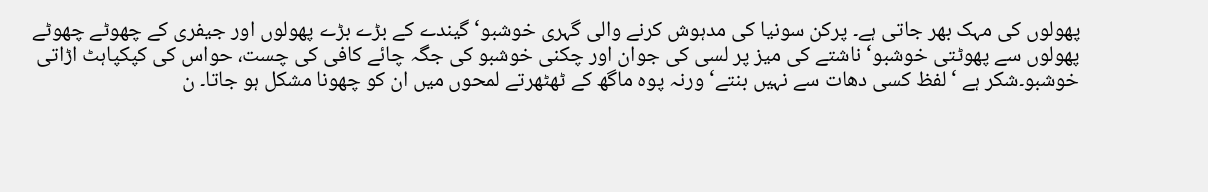پھولوں کی مہک بھر جاتی ہے۔ پرکن سونیا کی مدہوش کرنے والی گہری خوشبو‘ گیندے کے بڑے بڑے پھولوں اور جیفری کے چھوٹے چھوٹے پھولوں سے پھوٹتی خوشبو‘ ناشتے کی میز پر لسی کی جوان اور چکنی خوشبو کی جگہ چائے کافی کی چست، حواس کی کپکپاہٹ اڑاتی خوشبو۔شکر ہے ‘ لفظ کسی دھات سے نہیں بنتے‘ ورنہ پوہ ماگھ کے ٹھٹھرتے لمحوں میں ان کو چھونا مشکل ہو جاتا۔ ن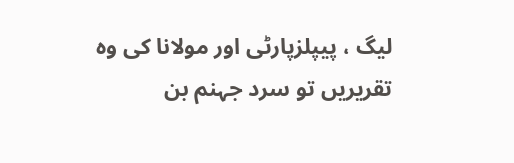لیگ ، پیپلزپارٹی اور مولانا کی وہ تقریریں تو سرد جہنم بن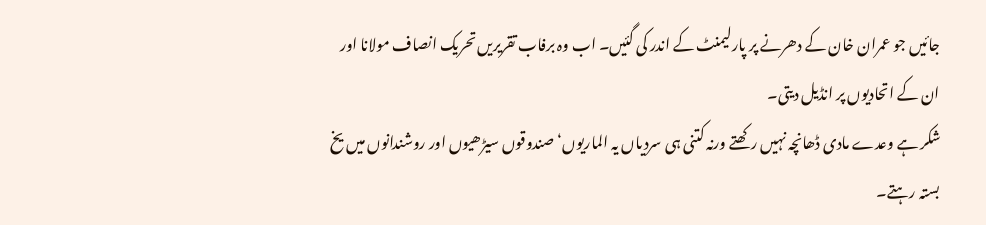جائیں جو عمران خان کے دھرنے پر پارلیمنٹ کے اندر کی گئیں۔ اب وہ برفاب تقریریں تحریک انصاف مولانا اور ان کے اتحادیوں پر انڈیل دیتی۔
شکر ہے وعدے مادی ڈھانچہ نہیں رکھتے ورنہ کتنی ہی سردیاں یہ الماریوں‘ صندوقوں سیڑھیوں اور روشندانوں میں یخ بستہ رہتے۔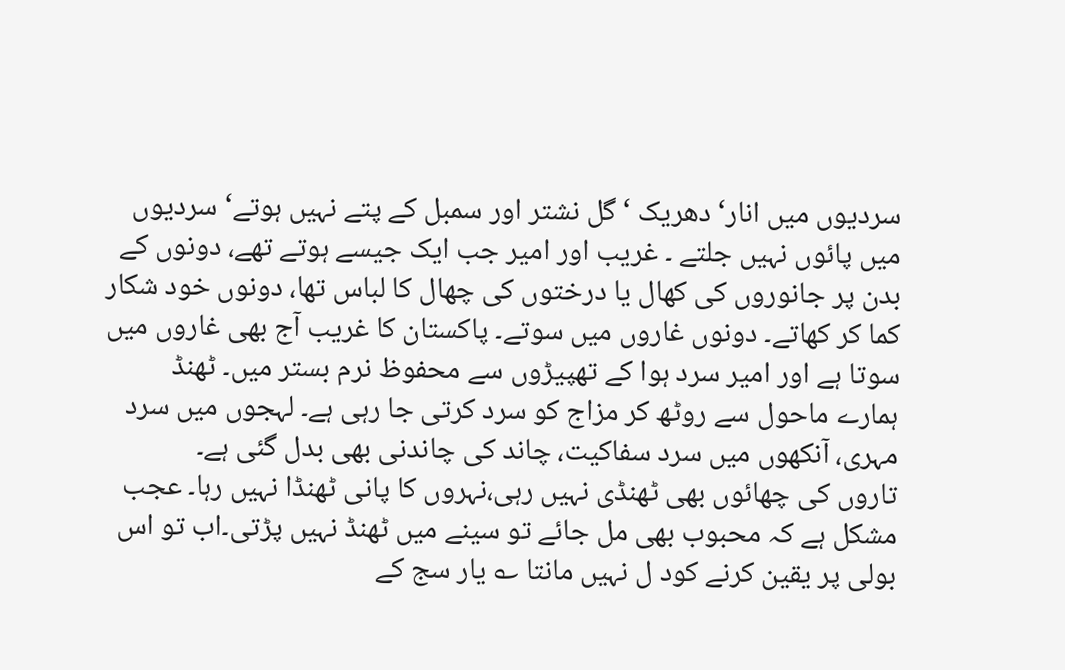سردیوں میں انار‘ دھریک ‘ گل نشتر اور سمبل کے پتے نہیں ہوتے‘ سردیوں میں پائوں نہیں جلتے ۔ غریب اور امیر جب ایک جیسے ہوتے تھے، دونوں کے بدن پر جانوروں کی کھال یا درختوں کی چھال کا لباس تھا، دونوں خود شکار کما کر کھاتے۔ دونوں غاروں میں سوتے۔ پاکستان کا غریب آج بھی غاروں میں سوتا ہے اور امیر سرد ہوا کے تھپیڑوں سے محفوظ نرم بستر میں۔ ٹھنڈ ہمارے ماحول سے روٹھ کر مزاج کو سرد کرتی جا رہی ہے۔ لہجوں میں سرد مہری، آنکھوں میں سرد سفاکیت، چاند کی چاندنی بھی بدل گئی ہے۔
تاروں کی چھائوں بھی ٹھنڈی نہیں رہی،نہروں کا پانی ٹھنڈا نہیں رہا۔ عجب مشکل ہے کہ محبوب بھی مل جائے تو سینے میں ٹھنڈ نہیں پڑتی۔اب تو اس بولی پر یقین کرنے کود ل نہیں مانتا ؎ یار سج کے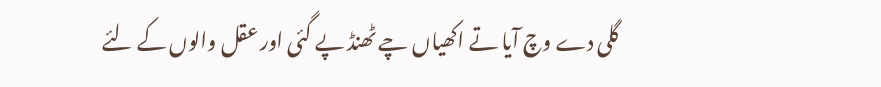گلی دے وچ آیا تے اکھیاں چے ٹھنڈ پے گئی اور عقل والوں کے لئے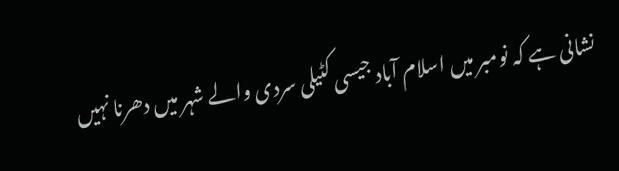نشانی ہے کہ نومبر میں اسلام آباد جیسی کٹیلی سردی والے شہر میں دھرنا نہیں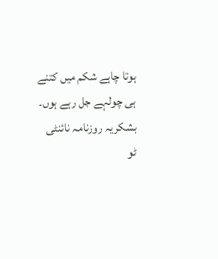ہوتا چاہے شکم میں کتنے ہی چولہے جل رہے ہوں۔
بشکریہ روزنامہ نائنٹی ٹو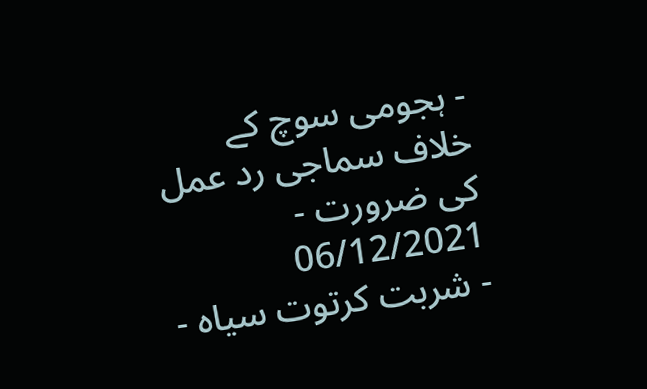- ہجومی سوچ کے خلاف سماجی رد عمل کی ضرورت - 06/12/2021
- شربت کرتوت سیاہ -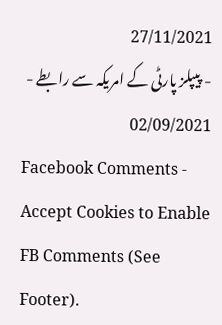27/11/2021
- پیپلز پارٹی کے امریکہ سے رابطے - 02/09/2021
Facebook Comments - Accept Cookies to Enable FB Comments (See Footer).